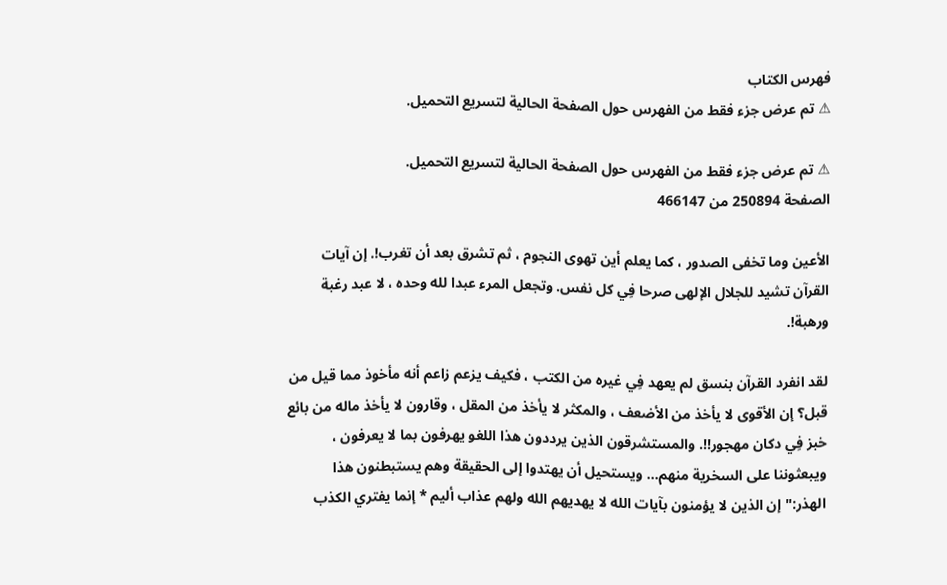فهرس الكتاب
⚠ تم عرض جزء فقط من الفهرس حول الصفحة الحالية لتسريع التحميل.

⚠ تم عرض جزء فقط من الفهرس حول الصفحة الحالية لتسريع التحميل.
الصفحة 250894 من 466147

الأعين وما تخفى الصدور ، كما يعلم أين تهوى النجوم ، ثم تشرق بعد أن تغرب!. إن آيات القرآن تشيد للجلال الإلهى صرحا فِي كل نفس. وتجعل المرء عبدا لله وحده ، لا عبد رغبة ورهبة!.

لقد انفرد القرآن بنسق لم يعهد فِي غيره من الكتب ، فكيف يزعم زاعم أنه مأخوذ مما قيل من قبل؟ إن الأقوى لا يأخذ من الأضعف ، والمكثر لا يأخذ من المقل ، وقارون لا يأخذ ماله من بائع خبز فِي دكان مهجور!!. والمستشرقون الذين يرددون هذا اللغو يهرفون بما لا يعرفون ، ويبعثوننا على السخرية منهم... ويستحيل أن يهتدوا إلى الحقيقة وهم يستبطنون هذا الهذر:"إن الذين لا يؤمنون بآيات الله لا يهديهم الله ولهم عذاب أليم * إنما يفتري الكذب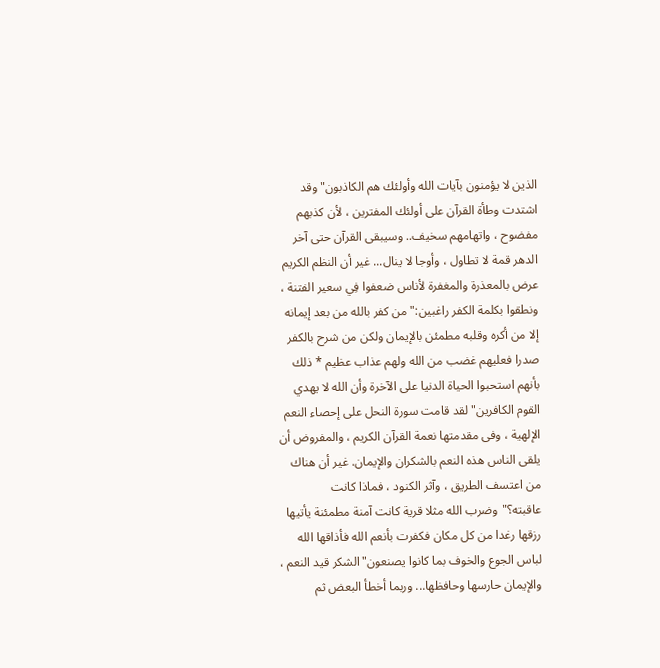الذين لا يؤمنون بآيات الله وأولئك هم الكاذبون"وقد اشتدت وطأة القرآن على أولئك المفترين ، لأن كذبهم مفضوح ، واتهامهم سخيف.. وسيبقى القرآن حتى آخر الدهر قمة لا تطاول ، وأوجا لا ينال... غير أن النظم الكريم عرض بالمعذرة والمغفرة لأناس ضعفوا فِي سعير الفتنة ، ونطقوا بكلمة الكفر راغبين:"من كفر بالله من بعد إيمانه إلا من أكره وقلبه مطمئن بالإيمان ولكن من شرح بالكفر صدرا فعليهم غضب من الله ولهم عذاب عظيم * ذلك بأنهم استحبوا الحياة الدنيا على الآخرة وأن الله لا يهدي القوم الكافرين"لقد قامت سورة النحل على إحصاء النعم الإلهية ، وفى مقدمتها نعمة القرآن الكريم ، والمفروض أن يلقى الناس هذه النعم بالشكران والإيمان. غير أن هناك من اعتسف الطريق ، وآثر الكنود ، فماذا كانت عاقبته؟"وضرب الله مثلا قرية كانت آمنة مطمئنة يأتيها رزقها رغدا من كل مكان فكفرت بأنعم الله فأذاقها الله لباس الجوع والخوف بما كانوا يصنعون"الشكر قيد النعم ، والإيمان حارسها وحافظها... وربما أخطأ البعض ثم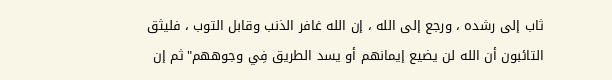ثاب إلى رشده ، ورجع إلى الله ، إن الله غافر الذنب وقابل التوب ، فليثق التائبون أن الله لن يضيع إيمانهم أو يسد الطريق فِي وجوههم"ثم إن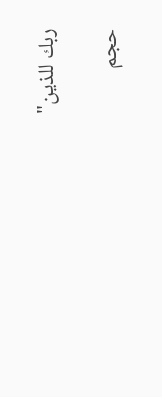ربك للذين"

حجم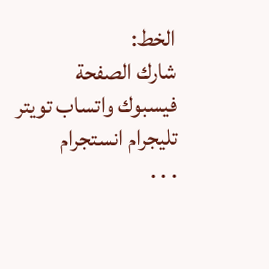الخط:
شارك الصفحة
فيسبوك واتساب تويتر تليجرام انستجرام
. . .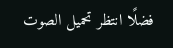فضلًا انتظر تحميل الصوت